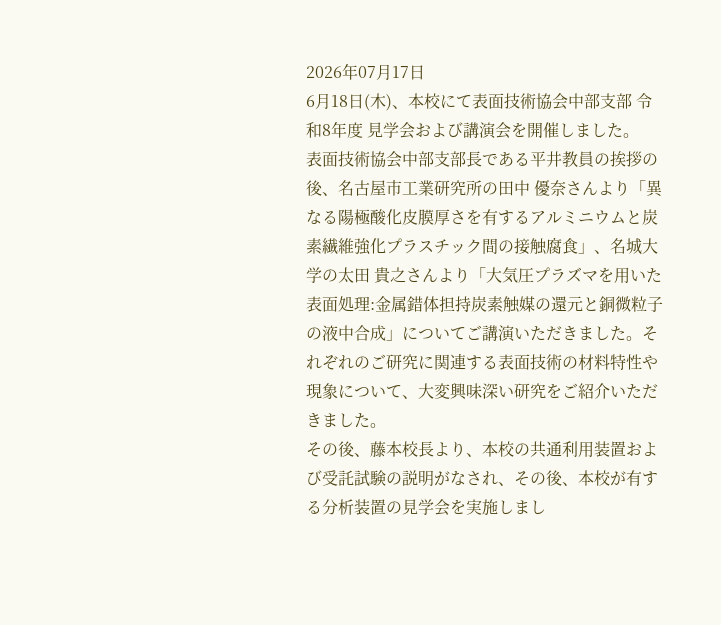2026年07月17日
6月18日(木)、本校にて表面技術協会中部支部 令和8年度 見学会および講演会を開催しました。
表面技術協会中部支部長である平井教員の挨拶の後、名古屋市工業研究所の田中 優奈さんより「異なる陽極酸化皮膜厚さを有するアルミニウムと炭素繊維強化プラスチック間の接触腐食」、名城大学の太田 貴之さんより「大気圧プラズマを用いた表面処理:金属錯体担持炭素触媒の還元と銅微粒子の液中合成」についてご講演いただきました。それぞれのご研究に関連する表面技術の材料特性や現象について、大変興味深い研究をご紹介いただきました。
その後、藤本校長より、本校の共通利用装置および受託試験の説明がなされ、その後、本校が有する分析装置の見学会を実施しまし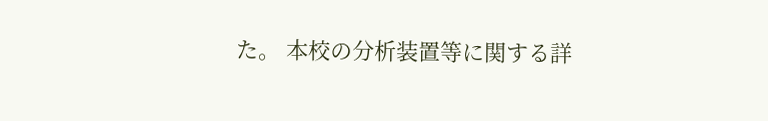た。 本校の分析装置等に関する詳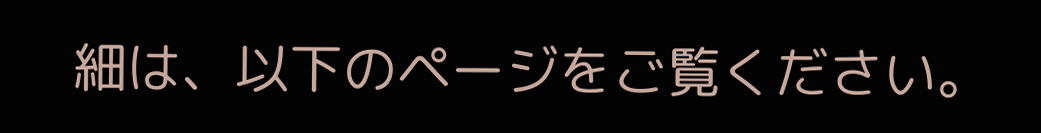細は、以下のページをご覧ください。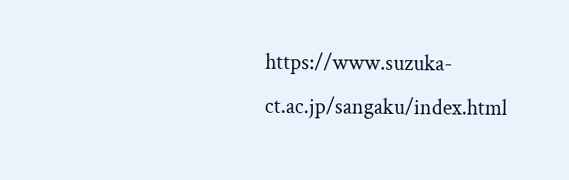https://www.suzuka-ct.ac.jp/sangaku/index.html